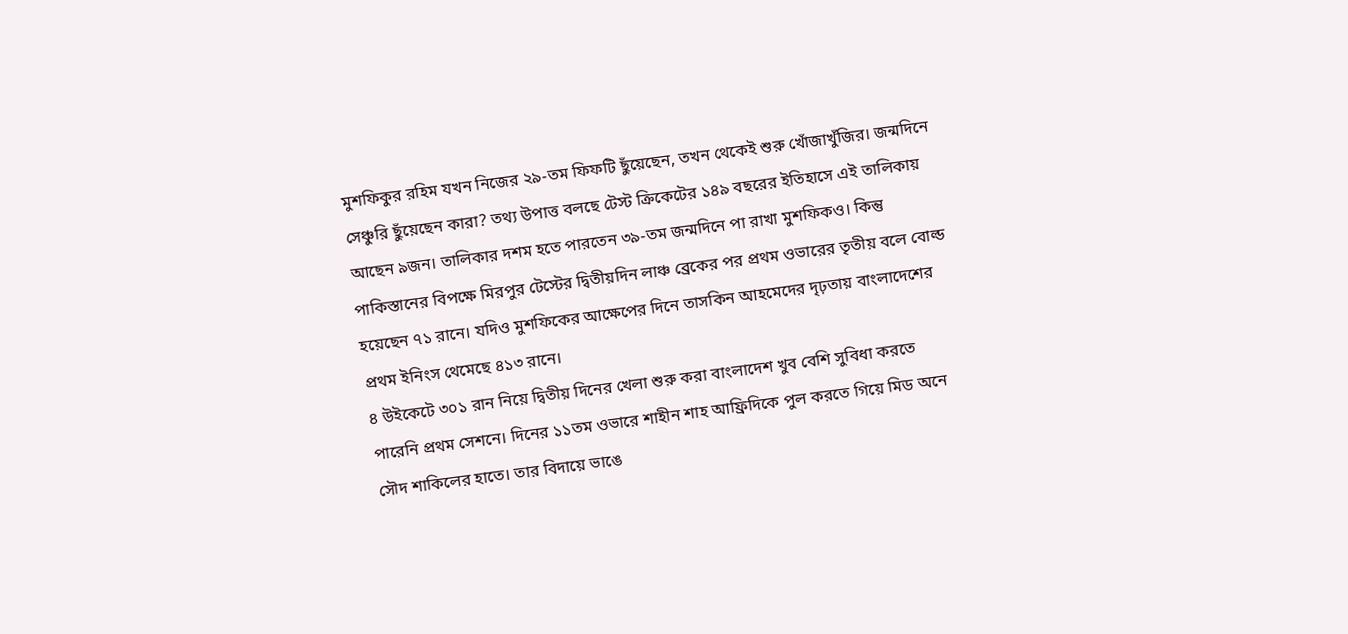মুশফিকুর রহিম যখন নিজের ২৯-তম ফিফটি ছুঁয়েছেন, তখন থেকেই শুরু খোঁজাখুঁজির। জন্মদিনে সেঞ্চুরি ছুঁয়েছেন কারা? তথ্য উপাত্ত বলছে টেস্ট ক্রিকেটের ১৪৯ বছরের ইতিহাসে এই তালিকায় আছেন ৯জন। তালিকার দশম হতে পারতেন ৩৯-তম জন্মদিনে পা রাখা মুশফিকও। কিন্তু পাকিস্তানের বিপক্ষে মিরপুর টেস্টের দ্বিতীয়দিন লাঞ্চ ব্রেকের পর প্রথম ওভারের তৃতীয় বলে বোল্ড হয়েছেন ৭১ রানে। যদিও মুশফিকের আক্ষেপের দিনে তাসকিন আহমেদের দৃঢ়তায় বাংলাদেশের প্রথম ইনিংস থেমেছে ৪১৩ রানে।
৪ উইকেটে ৩০১ রান নিয়ে দ্বিতীয় দিনের খেলা শুরু করা বাংলাদেশ খুব বেশি সুবিধা করতে পারেনি প্রথম সেশনে। দিনের ১১তম ওভারে শাহীন শাহ আফ্রিদিকে পুল করতে গিয়ে মিড অনে সৌদ শাকিলের হাতে। তার বিদায়ে ভাঙে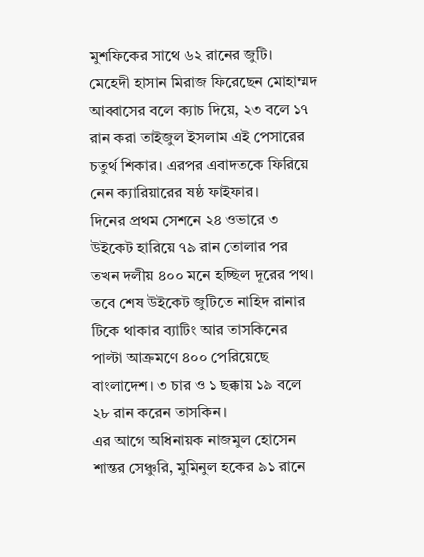মুশফিকের সাথে ৬২ রানের জুটি। মেহেদী হাসান মিরাজ ফিরেছেন মোহাম্মদ আব্বাসের বলে ক্যাচ দিয়ে, ২৩ বলে ১৭ রান করা তাইজুল ইসলাম এই পেসারের চতুর্থ শিকার। এরপর এবাদতকে ফিরিয়ে নেন ক্যারিয়ারের ষষ্ঠ ফাইফার।
দিনের প্রথম সেশনে ২৪ ওভারে ৩ উইকেট হারিয়ে ৭৯ রান তোলার পর তখন দলীয় ৪০০ মনে হচ্ছিল দূরের পথ। তবে শেষ উইকেট জুটিতে নাহিদ রানার টিকে থাকার ব্যাটিং আর তাসকিনের পাল্টা আক্রমণে ৪০০ পেরিয়েছে বাংলাদেশ। ৩ চার ও ১ ছক্কায় ১৯ বলে ২৮ রান করেন তাসকিন।
এর আগে অধিনায়ক নাজমুল হোসেন শান্তর সেঞ্চুরি, মুমিনুল হকের ৯১ রানে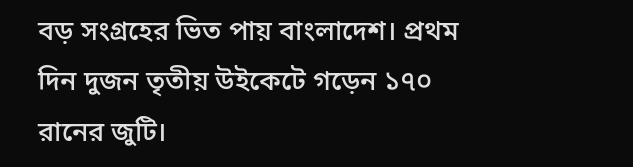বড় সংগ্রহের ভিত পায় বাংলাদেশ। প্রথম দিন দুজন তৃতীয় উইকেটে গড়েন ১৭০ রানের জুটি।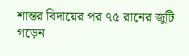শান্তর বিদায়ের পর ৭৫ রানের জুটি গড়েন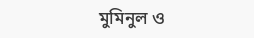মুমিনুল ও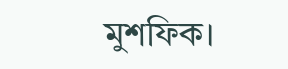মুশফিক।